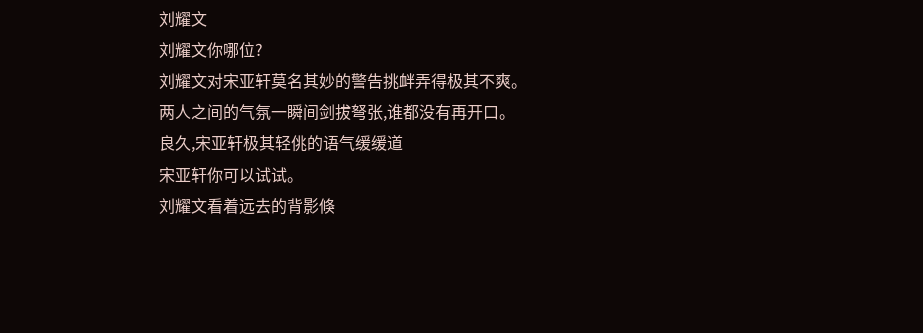刘耀文
刘耀文你哪位?
刘耀文对宋亚轩莫名其妙的警告挑衅弄得极其不爽。
两人之间的气氛一瞬间剑拔弩张,谁都没有再开口。
良久,宋亚轩极其轻佻的语气缓缓道
宋亚轩你可以试试。
刘耀文看着远去的背影倏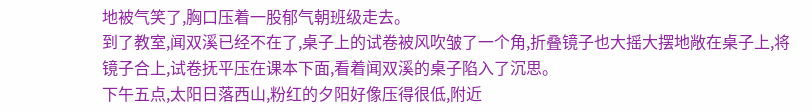地被气笑了,胸口压着一股郁气朝班级走去。
到了教室,闻双溪已经不在了,桌子上的试卷被风吹皱了一个角,折叠镜子也大摇大摆地敞在桌子上,将镜子合上,试卷抚平压在课本下面,看着闻双溪的桌子陷入了沉思。
下午五点,太阳日落西山,粉红的夕阳好像压得很低,附近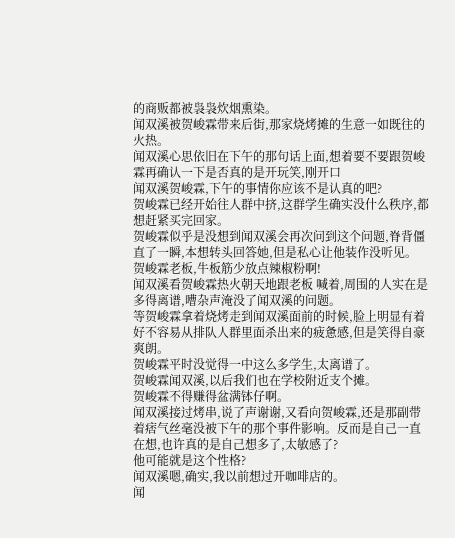的商贩都被袅袅炊烟熏染。
闻双溪被贺峻霖带来后街,那家烧烤摊的生意一如既往的火热。
闻双溪心思依旧在下午的那句话上面,想着要不要跟贺峻霖再确认一下是否真的是开玩笑,刚开口
闻双溪贺峻霖,下午的事情你应该不是认真的吧?
贺峻霖已经开始往人群中挤,这群学生确实没什么秩序,都想赶紧买完回家。
贺峻霖似乎是没想到闻双溪会再次问到这个问题,脊背僵直了一瞬,本想转头回答她,但是私心让他装作没听见。
贺峻霖老板,牛板筋少放点辣椒粉啊!
闻双溪看贺峻霖热火朝天地跟老板 喊着,周围的人实在是多得离谱,嘈杂声淹没了闻双溪的问题。
等贺峻霖拿着烧烤走到闻双溪面前的时候,脸上明显有着好不容易从排队人群里面杀出来的疲惫感,但是笑得自豪爽朗。
贺峻霖平时没觉得一中这么多学生,太离谱了。
贺峻霖闻双溪,以后我们也在学校附近支个摊。
贺峻霖不得赚得盆满钵仔啊。
闻双溪接过烤串,说了声谢谢,又看向贺峻霖,还是那副带着痞气丝毫没被下午的那个事件影响。反而是自己一直在想,也许真的是自己想多了,太敏感了?
他可能就是这个性格?
闻双溪嗯,确实,我以前想过开咖啡店的。
闻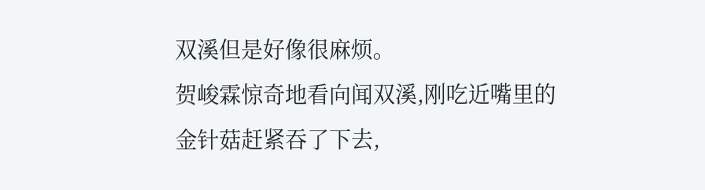双溪但是好像很麻烦。
贺峻霖惊奇地看向闻双溪,刚吃近嘴里的金针菇赶紧吞了下去,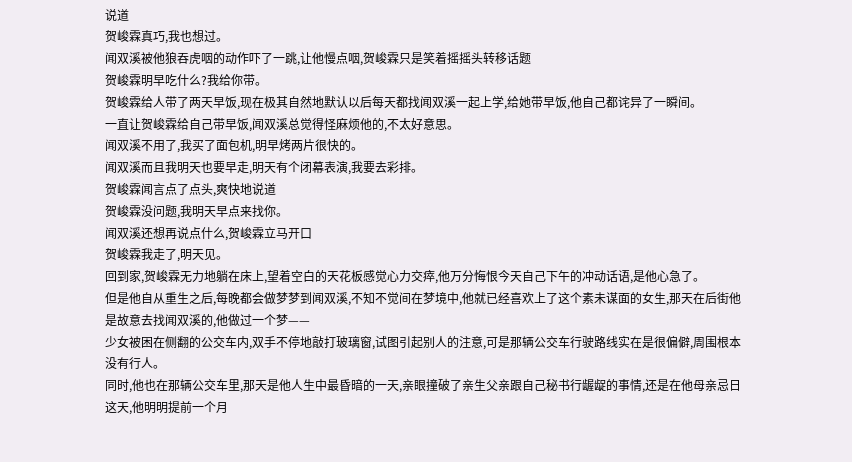说道
贺峻霖真巧,我也想过。
闻双溪被他狼吞虎咽的动作吓了一跳,让他慢点咽,贺峻霖只是笑着摇摇头转移话题
贺峻霖明早吃什么?我给你带。
贺峻霖给人带了两天早饭,现在极其自然地默认以后每天都找闻双溪一起上学,给她带早饭,他自己都诧异了一瞬间。
一直让贺峻霖给自己带早饭,闻双溪总觉得怪麻烦他的,不太好意思。
闻双溪不用了,我买了面包机,明早烤两片很快的。
闻双溪而且我明天也要早走,明天有个闭幕表演,我要去彩排。
贺峻霖闻言点了点头,爽快地说道
贺峻霖没问题,我明天早点来找你。
闻双溪还想再说点什么,贺峻霖立马开口
贺峻霖我走了,明天见。
回到家,贺峻霖无力地躺在床上,望着空白的天花板感觉心力交瘁,他万分悔恨今天自己下午的冲动话语,是他心急了。
但是他自从重生之后,每晚都会做梦梦到闻双溪,不知不觉间在梦境中,他就已经喜欢上了这个素未谋面的女生,那天在后街他是故意去找闻双溪的,他做过一个梦——
少女被困在侧翻的公交车内,双手不停地敲打玻璃窗,试图引起别人的注意,可是那辆公交车行驶路线实在是很偏僻,周围根本没有行人。
同时,他也在那辆公交车里,那天是他人生中最昏暗的一天,亲眼撞破了亲生父亲跟自己秘书行龌龊的事情,还是在他母亲忌日这天,他明明提前一个月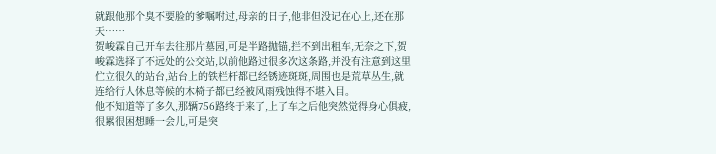就跟他那个臭不要脸的爹嘱咐过,母亲的日子,他非但没记在心上,还在那天……
贺峻霖自己开车去往那片墓园,可是半路抛锚,拦不到出租车,无奈之下,贺峻霖选择了不远处的公交站,以前他路过很多次这条路,并没有注意到这里伫立很久的站台,站台上的铁栏杆都已经锈迹斑斑,周围也是荒草丛生,就连给行人休息等候的木椅子都已经被风雨残蚀得不堪入目。
他不知道等了多久,那辆756路终于来了,上了车之后他突然觉得身心俱疲,很累很困想睡一会儿,可是突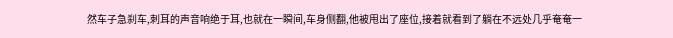然车子急刹车,刺耳的声音响绝于耳,也就在一瞬间,车身侧翻,他被甩出了座位,接着就看到了躺在不远处几乎奄奄一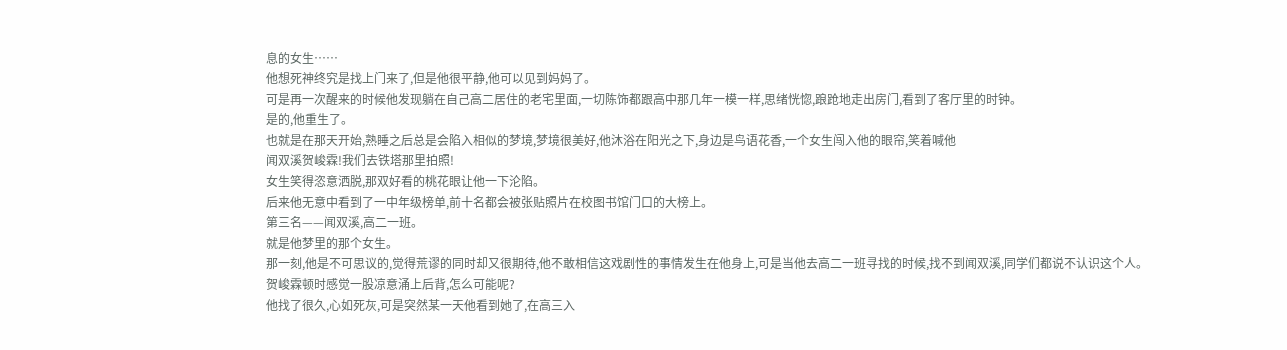息的女生……
他想死神终究是找上门来了,但是他很平静,他可以见到妈妈了。
可是再一次醒来的时候他发现躺在自己高二居住的老宅里面,一切陈饰都跟高中那几年一模一样,思绪恍惚,踉跄地走出房门,看到了客厅里的时钟。
是的,他重生了。
也就是在那天开始,熟睡之后总是会陷入相似的梦境,梦境很美好,他沐浴在阳光之下,身边是鸟语花香,一个女生闯入他的眼帘,笑着喊他
闻双溪贺峻霖!我们去铁塔那里拍照!
女生笑得恣意洒脱,那双好看的桃花眼让他一下沦陷。
后来他无意中看到了一中年级榜单,前十名都会被张贴照片在校图书馆门口的大榜上。
第三名——闻双溪,高二一班。
就是他梦里的那个女生。
那一刻,他是不可思议的,觉得荒谬的同时却又很期待,他不敢相信这戏剧性的事情发生在他身上,可是当他去高二一班寻找的时候,找不到闻双溪,同学们都说不认识这个人。
贺峻霖顿时感觉一股凉意涌上后背,怎么可能呢?
他找了很久,心如死灰,可是突然某一天他看到她了,在高三入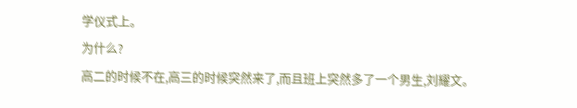学仪式上。
为什么?
高二的时候不在,高三的时候突然来了,而且班上突然多了一个男生,刘耀文。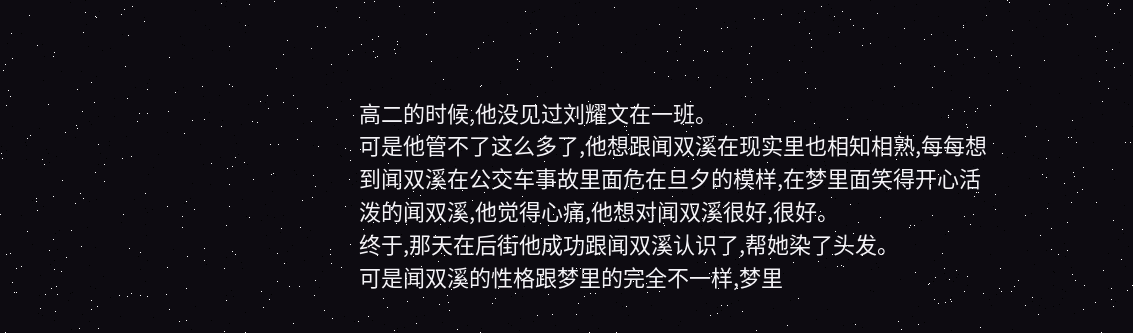高二的时候,他没见过刘耀文在一班。
可是他管不了这么多了,他想跟闻双溪在现实里也相知相熟,每每想到闻双溪在公交车事故里面危在旦夕的模样,在梦里面笑得开心活泼的闻双溪,他觉得心痛,他想对闻双溪很好,很好。
终于,那天在后街他成功跟闻双溪认识了,帮她染了头发。
可是闻双溪的性格跟梦里的完全不一样,梦里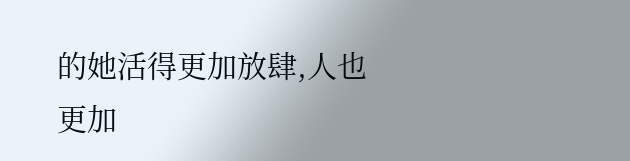的她活得更加放肆,人也更加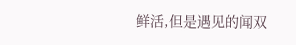鲜活,但是遇见的闻双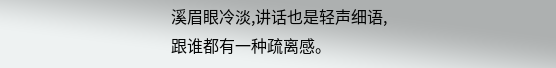溪眉眼冷淡,讲话也是轻声细语,跟谁都有一种疏离感。